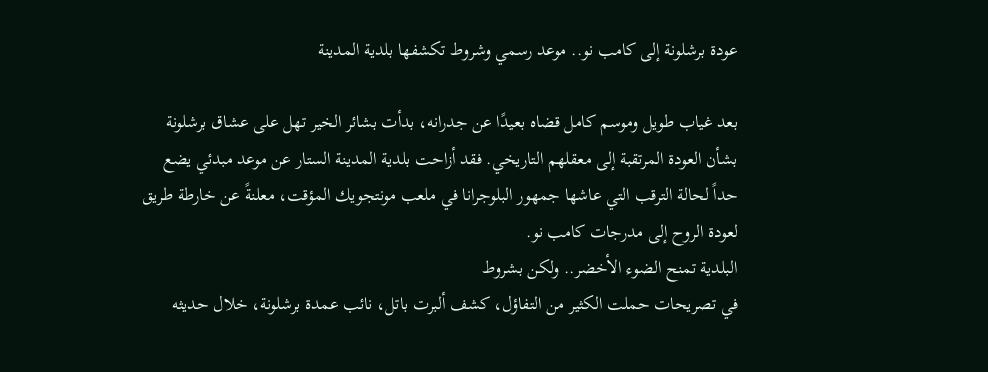عودة برشلونة إلى كامب نو.. موعد رسمي وشروط تكشفها بلدية المدينة

بعد غياب طويل وموسم كامل قضاه بعيدًا عن جدرانه، بدأت بشائر الخير تهل على عشاق برشلونة بشأن العودة المرتقبة إلى معقلهم التاريخي. فقد أزاحت بلدية المدينة الستار عن موعد مبدئي يضع حداً لحالة الترقب التي عاشها جمهور البلوجرانا في ملعب مونتجويك المؤقت، معلنةً عن خارطة طريق لعودة الروح إلى مدرجات كامب نو.
البلدية تمنح الضوء الأخضر.. ولكن بشروط
في تصريحات حملت الكثير من التفاؤل، كشف ألبرت باتل، نائب عمدة برشلونة، خلال حديثه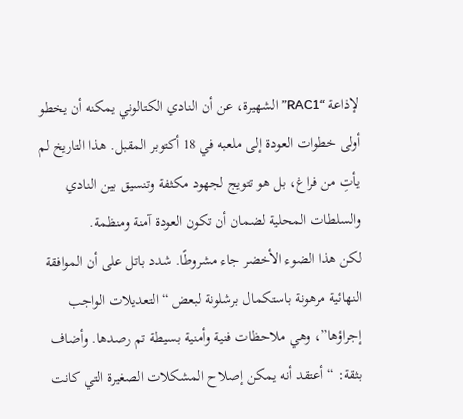لإذاعة “RAC1” الشهيرة، عن أن النادي الكتالوني يمكنه أن يخطو أولى خطوات العودة إلى ملعبه في 18 أكتوبر المقبل. هذا التاريخ لم يأتِ من فراغ، بل هو تتويج لجهود مكثفة وتنسيق بين النادي والسلطات المحلية لضمان أن تكون العودة آمنة ومنظمة.
لكن هذا الضوء الأخضر جاء مشروطًا. شدد باتل على أن الموافقة النهائية مرهونة باستكمال برشلونة لبعض “التعديلات الواجب إجراؤها”، وهي ملاحظات فنية وأمنية بسيطة تم رصدها. وأضاف بثقة: “أعتقد أنه يمكن إصلاح المشكلات الصغيرة التي كانت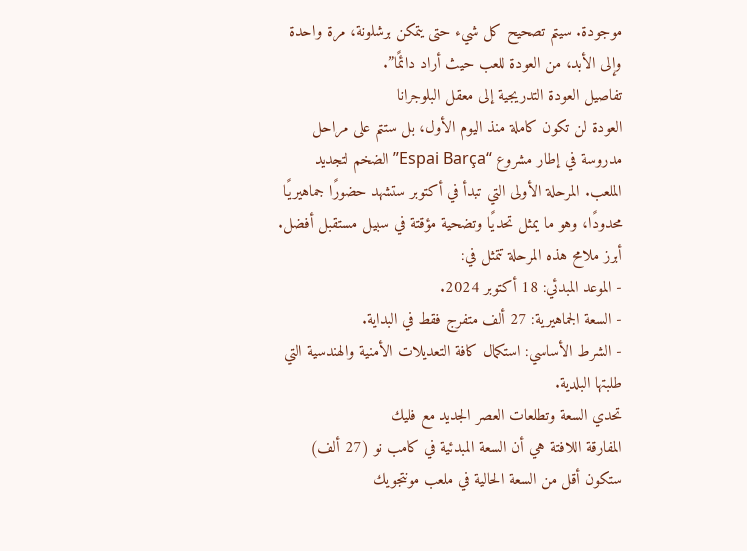موجودة. سيتم تصحيح كل شيء حتى يتمكن برشلونة، مرة واحدة وإلى الأبد، من العودة للعب حيث أراد دائمًا”.
تفاصيل العودة التدريجية إلى معقل البلوجرانا
العودة لن تكون كاملة منذ اليوم الأول، بل ستتم على مراحل مدروسة في إطار مشروع “Espai Barça” الضخم لتجديد الملعب. المرحلة الأولى التي تبدأ في أكتوبر ستشهد حضورًا جماهيريًا محدودًا، وهو ما يمثل تحديًا وتضحية مؤقتة في سبيل مستقبل أفضل. أبرز ملامح هذه المرحلة تتمثل في:
- الموعد المبدئي: 18 أكتوبر 2024.
- السعة الجماهيرية: 27 ألف متفرج فقط في البداية.
- الشرط الأساسي: استكمال كافة التعديلات الأمنية والهندسية التي طلبتها البلدية.
تحدي السعة وتطلعات العصر الجديد مع فليك
المفارقة اللافتة هي أن السعة المبدئية في كامب نو (27 ألف) ستكون أقل من السعة الحالية في ملعب مونتجويك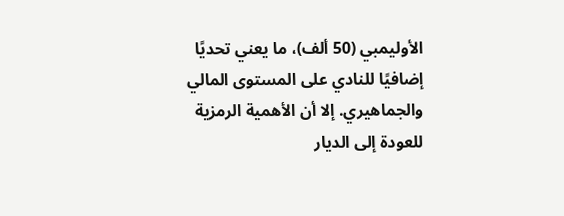الأوليمبي (50 ألف)، ما يعني تحديًا إضافيًا للنادي على المستوى المالي والجماهيري. إلا أن الأهمية الرمزية للعودة إلى الديار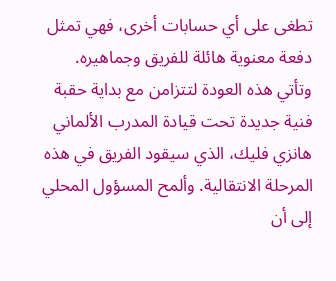تطغى على أي حسابات أخرى، فهي تمثل دفعة معنوية هائلة للفريق وجماهيره.
وتأتي هذه العودة لتتزامن مع بداية حقبة فنية جديدة تحت قيادة المدرب الألماني هانزي فليك، الذي سيقود الفريق في هذه المرحلة الانتقالية. وألمح المسؤول المحلي إلى أن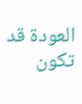العودة قد تكون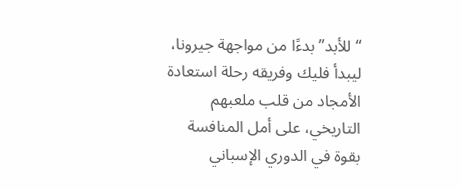“للأبد” بدءًا من مواجهة جيرونا، ليبدأ فليك وفريقه رحلة استعادة الأمجاد من قلب ملعبهم التاريخي، على أمل المنافسة بقوة في الدوري الإسباني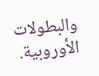والبطولات الأوروبية.